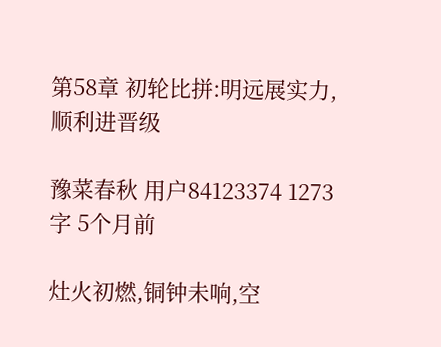第58章 初轮比拼:明远展实力,顺利进晋级

豫菜春秋 用户84123374 1273 字 5个月前

灶火初燃,铜钟未响,空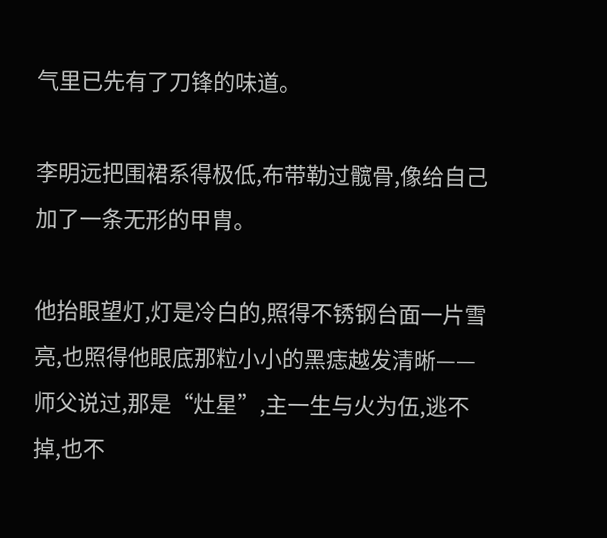气里已先有了刀锋的味道。

李明远把围裙系得极低,布带勒过髋骨,像给自己加了一条无形的甲胄。

他抬眼望灯,灯是冷白的,照得不锈钢台面一片雪亮,也照得他眼底那粒小小的黑痣越发清晰——师父说过,那是“灶星”,主一生与火为伍,逃不掉,也不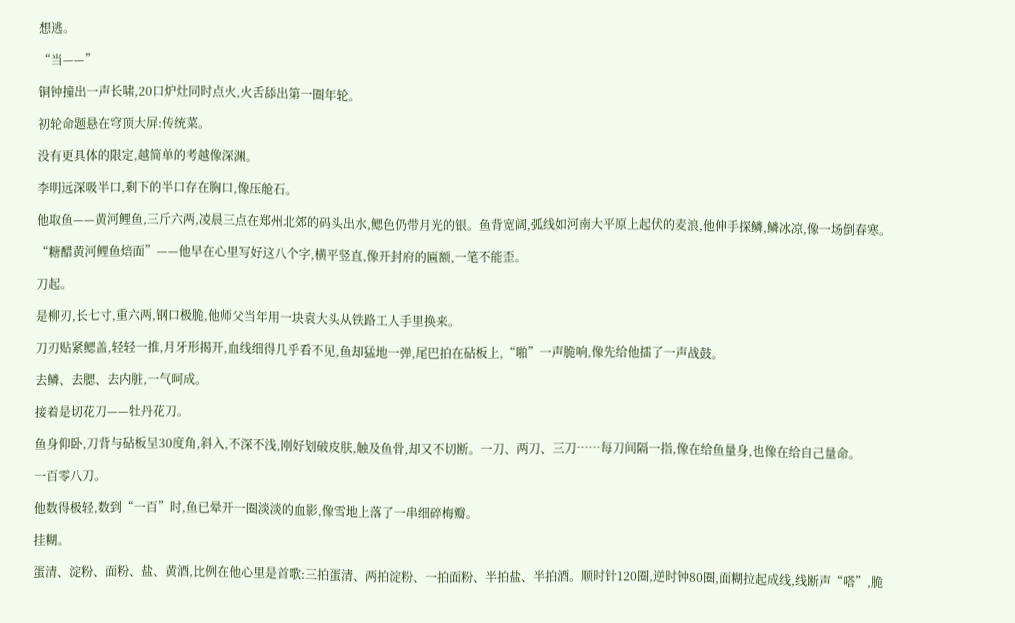想逃。

“当——”

铜钟撞出一声长啸,20口炉灶同时点火,火舌舔出第一圈年轮。

初轮命题悬在穹顶大屏:传统菜。

没有更具体的限定,越简单的考越像深渊。

李明远深吸半口,剩下的半口存在胸口,像压舱石。

他取鱼——黄河鲤鱼,三斤六两,凌晨三点在郑州北郊的码头出水,鳃色仍带月光的银。鱼背宽阔,弧线如河南大平原上起伏的麦浪,他伸手探鳞,鳞冰凉,像一场倒春寒。

“糖醋黄河鲤鱼焙面”——他早在心里写好这八个字,横平竖直,像开封府的匾额,一笔不能歪。

刀起。

是柳刃,长七寸,重六两,钢口极脆,他师父当年用一块袁大头从铁路工人手里换来。

刀刃贴紧鳃盖,轻轻一推,月牙形揭开,血线细得几乎看不见,鱼却猛地一弹,尾巴拍在砧板上,“啪”一声脆响,像先给他擂了一声战鼓。

去鳞、去腮、去内脏,一气呵成。

接着是切花刀——牡丹花刀。

鱼身仰卧,刀背与砧板呈30度角,斜入,不深不浅,刚好划破皮肤,触及鱼骨,却又不切断。一刀、两刀、三刀……每刀间隔一指,像在给鱼量身,也像在给自己量命。

一百零八刀。

他数得极轻,数到“一百”时,鱼已晕开一圈淡淡的血影,像雪地上落了一串细碎梅瓣。

挂糊。

蛋清、淀粉、面粉、盐、黄酒,比例在他心里是首歌:三拍蛋清、两拍淀粉、一拍面粉、半拍盐、半拍酒。顺时针120圈,逆时钟80圈,面糊拉起成线,线断声“嗒”,脆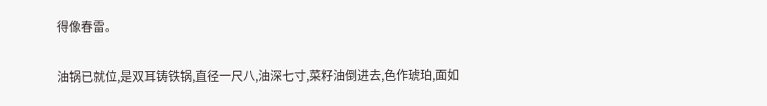得像春雷。

油锅已就位,是双耳铸铁锅,直径一尺八,油深七寸,菜籽油倒进去,色作琥珀,面如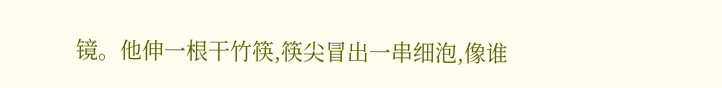镜。他伸一根干竹筷,筷尖冒出一串细泡,像谁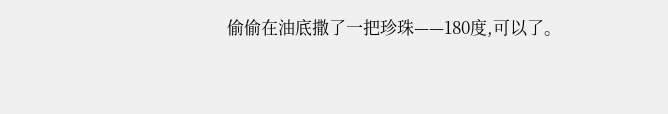偷偷在油底撒了一把珍珠——180度,可以了。